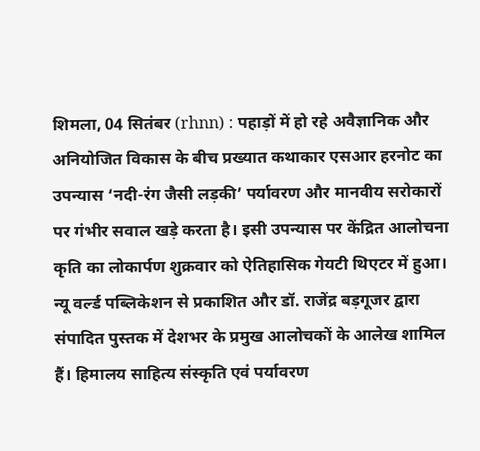शिमला, 04 सितंबर (rhnn) : पहाड़ों में हो रहे अवैज्ञानिक और अनियोजित विकास के बीच प्रख्यात कथाकार एसआर हरनोट का उपन्यास ‘नदी-रंग जैसी लड़की’ पर्यावरण और मानवीय सरोकारों पर गंभीर सवाल खड़े करता है। इसी उपन्यास पर केंद्रित आलोचना कृति का लोकार्पण शुक्रवार को ऐतिहासिक गेयटी थिएटर में हुआ। न्यू वर्ल्ड पब्लिकेशन से प्रकाशित और डॉ. राजेंद्र बड़गूजर द्वारा संपादित पुस्तक में देशभर के प्रमुख आलोचकों के आलेख शामिल हैं। हिमालय साहित्य संस्कृति एवं पर्यावरण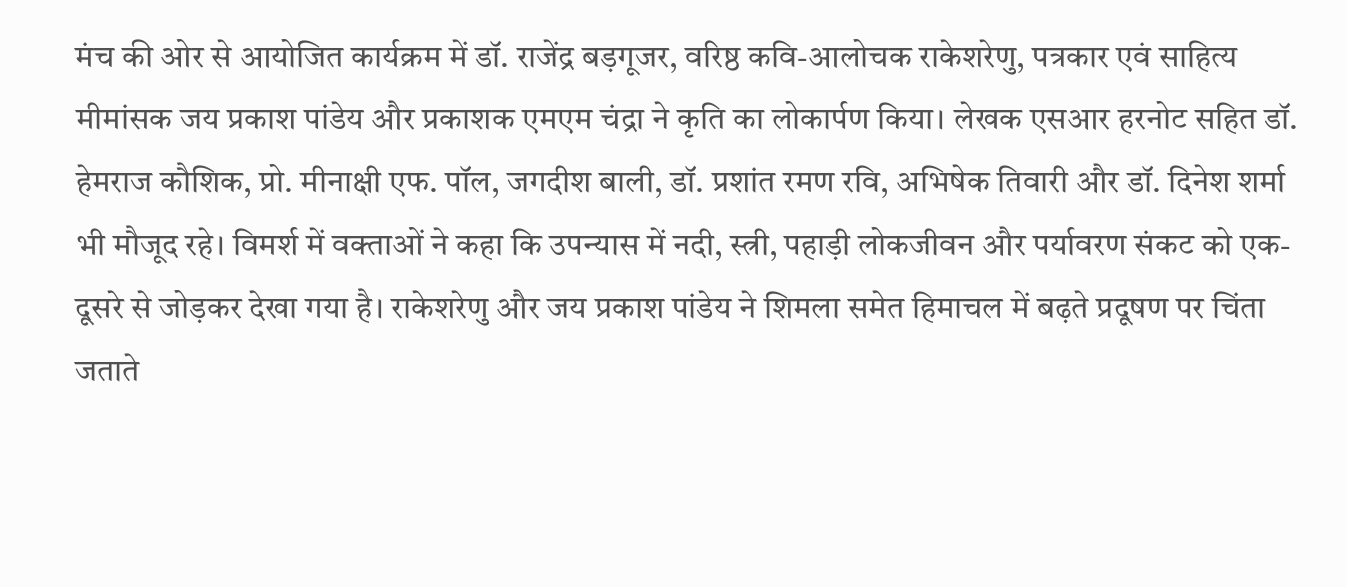मंच की ओर से आयोजित कार्यक्रम में डॉ. राजेंद्र बड़गूजर, वरिष्ठ कवि-आलोचक राकेशरेणु, पत्रकार एवं साहित्य मीमांसक जय प्रकाश पांडेय और प्रकाशक एमएम चंद्रा ने कृति का लोकार्पण किया। लेखक एसआर हरनोट सहित डॉ. हेमराज कौशिक, प्रो. मीनाक्षी एफ. पॉल, जगदीश बाली, डॉ. प्रशांत रमण रवि, अभिषेक तिवारी और डॉ. दिनेश शर्मा भी मौजूद रहे। विमर्श में वक्ताओं ने कहा कि उपन्यास में नदी, स्त्री, पहाड़ी लोकजीवन और पर्यावरण संकट को एक-दूसरे से जोड़कर देखा गया है। राकेशरेणु और जय प्रकाश पांडेय ने शिमला समेत हिमाचल में बढ़ते प्रदूषण पर चिंता जताते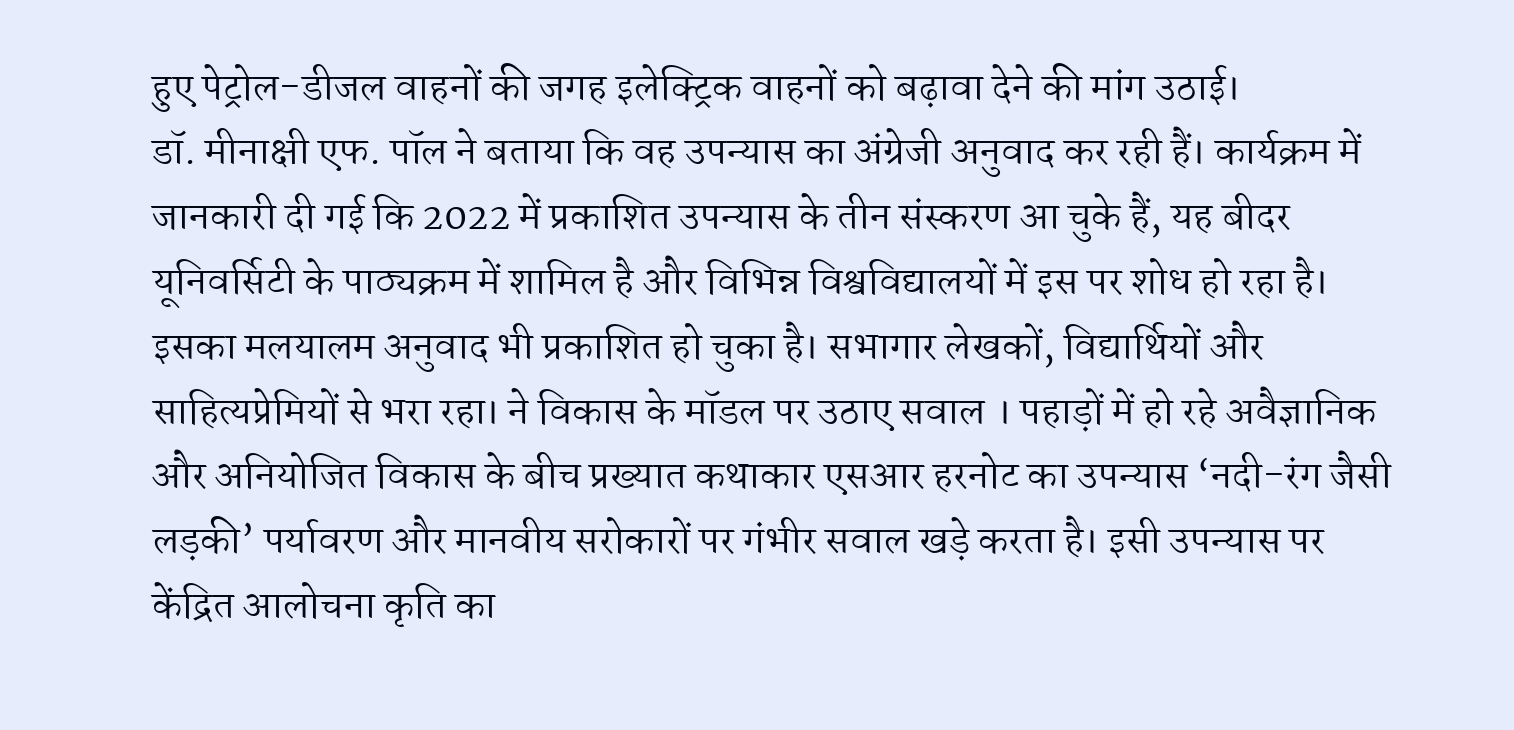हुए पेट्रोल-डीजल वाहनों की जगह इलेक्ट्रिक वाहनों को बढ़ावा देने की मांग उठाई।
डॉ. मीनाक्षी एफ. पॉल ने बताया कि वह उपन्यास का अंग्रेजी अनुवाद कर रही हैं। कार्यक्रम में जानकारी दी गई कि 2022 में प्रकाशित उपन्यास के तीन संस्करण आ चुके हैं, यह बीदर यूनिवर्सिटी के पाठ्यक्रम में शामिल है और विभिन्न विश्वविद्यालयों में इस पर शोध हो रहा है। इसका मलयालम अनुवाद भी प्रकाशित हो चुका है। सभागार लेखकों, विद्यार्थियों और साहित्यप्रेमियों से भरा रहा। ने विकास के मॉडल पर उठाए सवाल । पहाड़ों में हो रहे अवैज्ञानिक और अनियोजित विकास के बीच प्रख्यात कथाकार एसआर हरनोट का उपन्यास ‘नदी-रंग जैसी लड़की’ पर्यावरण और मानवीय सरोकारों पर गंभीर सवाल खड़े करता है। इसी उपन्यास पर केंद्रित आलोचना कृति का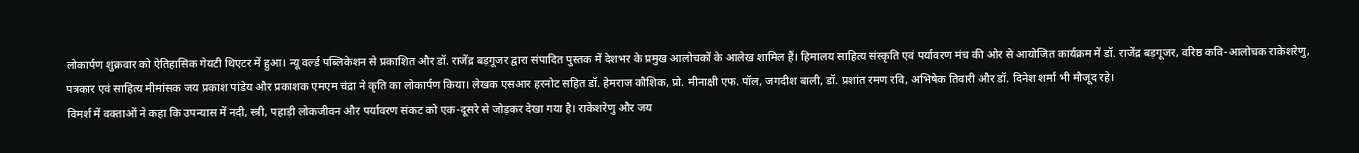लोकार्पण शुक्रवार को ऐतिहासिक गेयटी थिएटर में हुआ। न्यू वर्ल्ड पब्लिकेशन से प्रकाशित और डॉ. राजेंद्र बड़गूजर द्वारा संपादित पुस्तक में देशभर के प्रमुख आलोचकों के आलेख शामिल हैं। हिमालय साहित्य संस्कृति एवं पर्यावरण मंच की ओर से आयोजित कार्यक्रम में डॉ. राजेंद्र बड़गूजर, वरिष्ठ कवि-आलोचक राकेशरेणु, पत्रकार एवं साहित्य मीमांसक जय प्रकाश पांडेय और प्रकाशक एमएम चंद्रा ने कृति का लोकार्पण किया। लेखक एसआर हरनोट सहित डॉ. हेमराज कौशिक, प्रो. मीनाक्षी एफ. पॉल, जगदीश बाली, डॉ. प्रशांत रमण रवि, अभिषेक तिवारी और डॉ. दिनेश शर्मा भी मौजूद रहे।
विमर्श में वक्ताओं ने कहा कि उपन्यास में नदी, स्त्री, पहाड़ी लोकजीवन और पर्यावरण संकट को एक-दूसरे से जोड़कर देखा गया है। राकेशरेणु और जय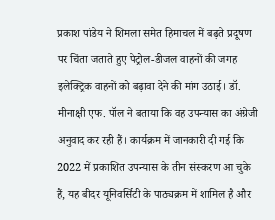प्रकाश पांडेय ने शिमला समेत हिमाचल में बढ़ते प्रदूषण पर चिंता जताते हुए पेट्रोल-डीजल वाहनों की जगह इलेक्ट्रिक वाहनों को बढ़ावा देने की मांग उठाई। डॉ. मीनाक्षी एफ. पॉल ने बताया कि वह उपन्यास का अंग्रेजी अनुवाद कर रही हैं। कार्यक्रम में जानकारी दी गई कि 2022 में प्रकाशित उपन्यास के तीन संस्करण आ चुके हैं, यह बीदर यूनिवर्सिटी के पाठ्यक्रम में शामिल है और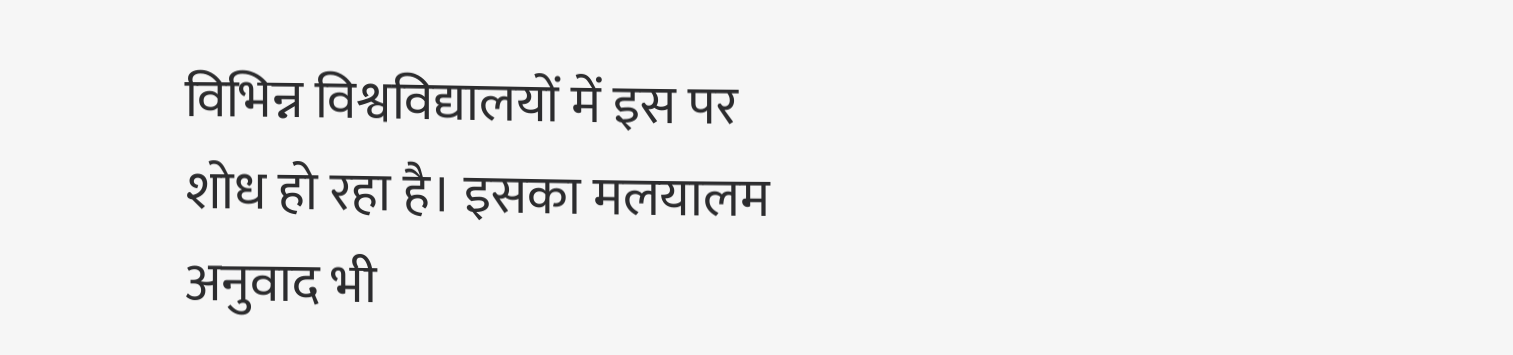विभिन्न विश्वविद्यालयों में इस पर शोध हो रहा है। इसका मलयालम अनुवाद भी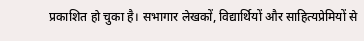प्रकाशित हो चुका है। सभागार लेखकों, विद्यार्थियों और साहित्यप्रेमियों से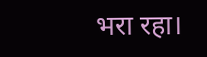भरा रहा।